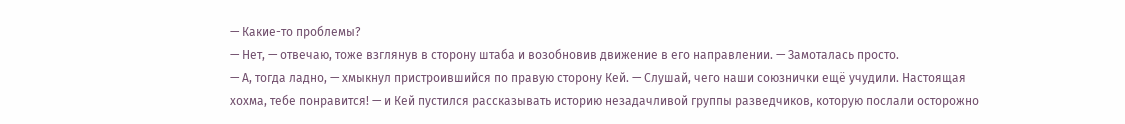— Какие-то проблемы?
— Нет, — отвечаю, тоже взглянув в сторону штаба и возобновив движение в его направлении. — Замоталась просто.
— А, тогда ладно, — хмыкнул пристроившийся по правую сторону Кей. — Слушай, чего наши союзнички ещё учудили. Настоящая хохма, тебе понравится! — и Кей пустился рассказывать историю незадачливой группы разведчиков, которую послали осторожно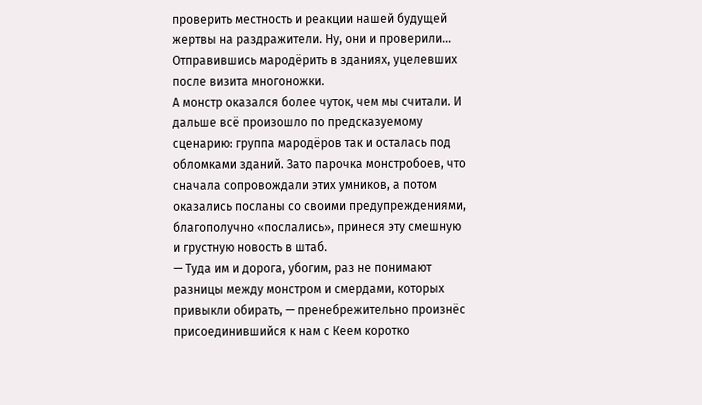проверить местность и реакции нашей будущей жертвы на раздражители. Ну, они и проверили…
Отправившись мародёрить в зданиях, уцелевших после визита многоножки.
А монстр оказался более чуток, чем мы считали. И дальше всё произошло по предсказуемому сценарию: группа мародёров так и осталась под обломками зданий. Зато парочка монстробоев, что сначала сопровождали этих умников, а потом оказались посланы со своими предупреждениями, благополучно «послались», принеся эту смешную и грустную новость в штаб.
— Туда им и дорога, убогим, раз не понимают разницы между монстром и смердами, которых привыкли обирать, — пренебрежительно произнёс присоединившийся к нам с Кеем коротко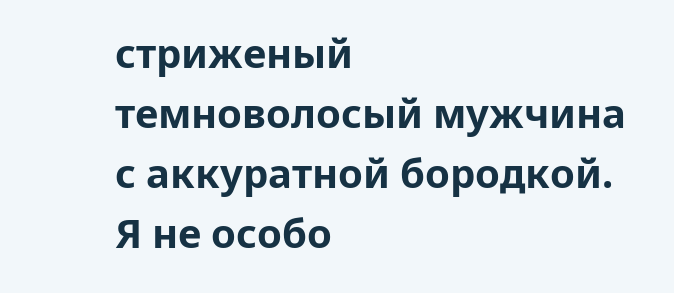стриженый темноволосый мужчина с аккуратной бородкой.
Я не особо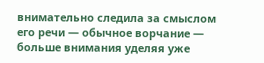внимательно следила за смыслом его речи — обычное ворчание — больше внимания уделяя уже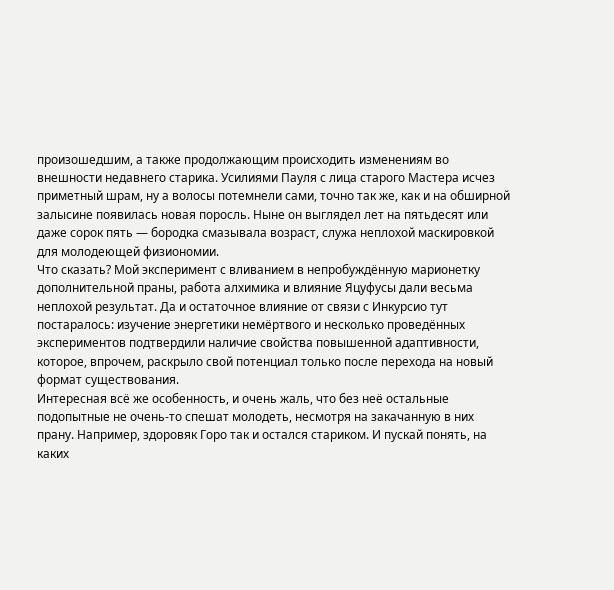произошедшим, а также продолжающим происходить изменениям во внешности недавнего старика. Усилиями Пауля с лица старого Мастера исчез приметный шрам, ну а волосы потемнели сами, точно так же, как и на обширной залысине появилась новая поросль. Ныне он выглядел лет на пятьдесят или даже сорок пять — бородка смазывала возраст, служа неплохой маскировкой для молодеющей физиономии.
Что сказать? Мой эксперимент с вливанием в непробуждённую марионетку дополнительной праны, работа алхимика и влияние Яцуфусы дали весьма неплохой результат. Да и остаточное влияние от связи с Инкурсио тут постаралось: изучение энергетики немёртвого и несколько проведённых экспериментов подтвердили наличие свойства повышенной адаптивности, которое, впрочем, раскрыло свой потенциал только после перехода на новый формат существования.
Интересная всё же особенность, и очень жаль, что без неё остальные подопытные не очень-то спешат молодеть, несмотря на закачанную в них прану. Например, здоровяк Горо так и остался стариком. И пускай понять, на каких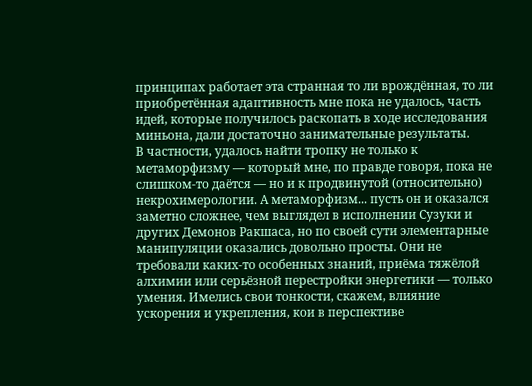принципах работает эта странная то ли врождённая, то ли приобретённая адаптивность мне пока не удалось, часть идей, которые получилось раскопать в ходе исследования миньона, дали достаточно занимательные результаты.
В частности, удалось найти тропку не только к метаморфизму — который мне, по правде говоря, пока не слишком-то даётся — но и к продвинутой (относительно) некрохимерологии. А метаморфизм... пусть он и оказался заметно сложнее, чем выглядел в исполнении Сузуки и других Демонов Ракшаса, но по своей сути элементарные манипуляции оказались довольно просты. Они не требовали каких-то особенных знаний, приёма тяжёлой алхимии или серьёзной перестройки энергетики — только умения. Имелись свои тонкости, скажем, влияние ускорения и укрепления, кои в перспективе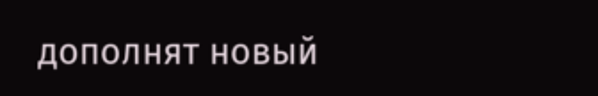дополнят новый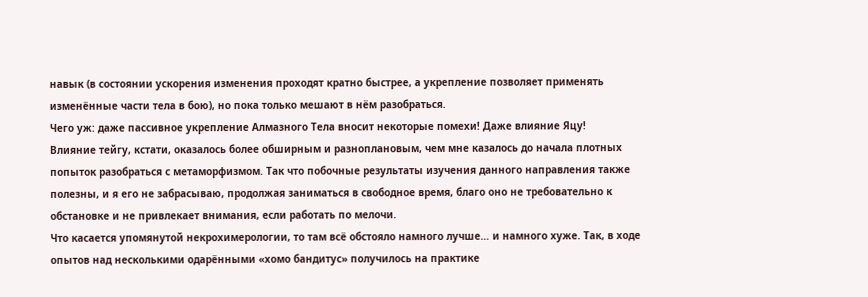навык (в состоянии ускорения изменения проходят кратно быстрее, а укрепление позволяет применять изменённые части тела в бою), но пока только мешают в нём разобраться.
Чего уж: даже пассивное укрепление Алмазного Тела вносит некоторые помехи! Даже влияние Яцу!
Влияние тейгу, кстати, оказалось более обширным и разноплановым, чем мне казалось до начала плотных попыток разобраться с метаморфизмом. Так что побочные результаты изучения данного направления также полезны, и я его не забрасываю, продолжая заниматься в свободное время, благо оно не требовательно к обстановке и не привлекает внимания, если работать по мелочи.
Что касается упомянутой некрохимерологии, то там всё обстояло намного лучше… и намного хуже. Так, в ходе опытов над несколькими одарёнными «хомо бандитус» получилось на практике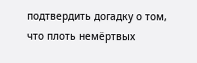подтвердить догадку о том, что плоть немёртвых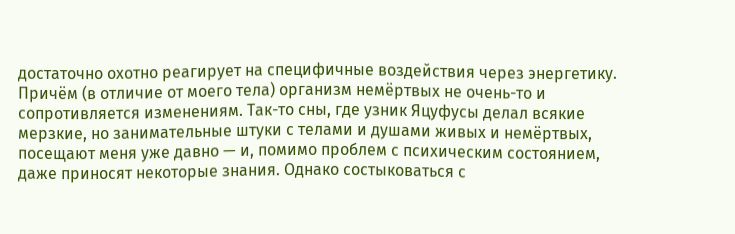достаточно охотно реагирует на специфичные воздействия через энергетику. Причём (в отличие от моего тела) организм немёртвых не очень-то и сопротивляется изменениям. Так-то сны, где узник Яцуфусы делал всякие мерзкие, но занимательные штуки с телами и душами живых и немёртвых, посещают меня уже давно — и, помимо проблем с психическим состоянием, даже приносят некоторые знания. Однако состыковаться с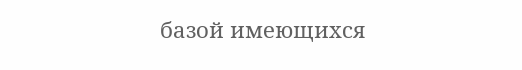базой имеющихся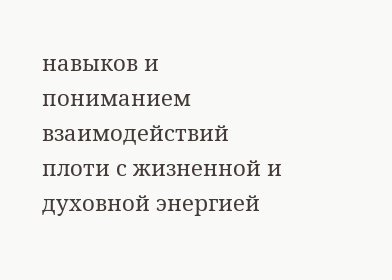навыков и пониманием взаимодействий плоти с жизненной и духовной энергией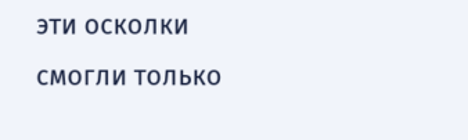эти осколки смогли только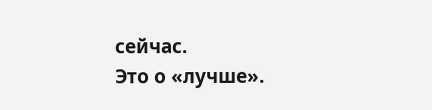сейчас.
Это о «лучше».